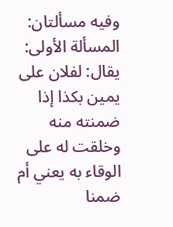وفيه مسألتان:
المسألة الأولى: يقال: لفلان على يمين بكذا إذا ضمنته منه وخلقت له على الوقاء به يعني أم ضمنا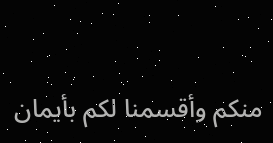منكم وأقسمنا لكم بأيمان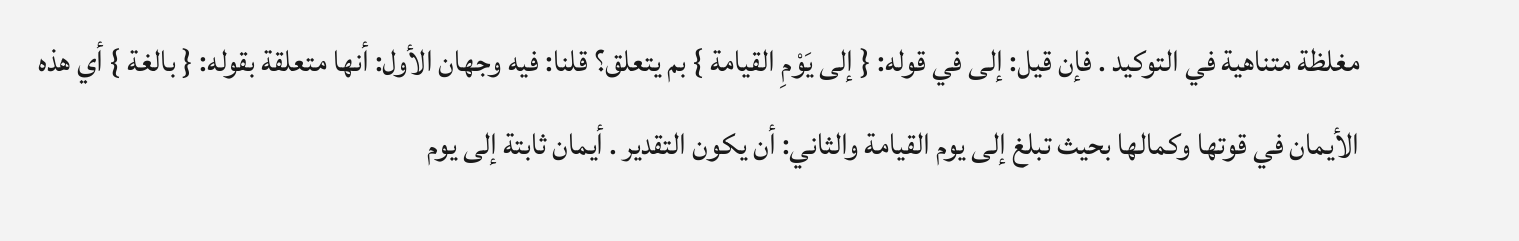مغلظة متناهية في التوكيد . فإن قيل: إلى في قوله: { إلى يَوْمِ القيامة } بم يتعلق؟ قلنا: فيه وجهان الأول: أنها متعلقة بقوله: { بالغة } أي هذه الأيمان في قوتها وكمالها بحيث تبلغ إلى يوم القيامة والثاني: أن يكون التقدير . أيمان ثابتة إلى يوم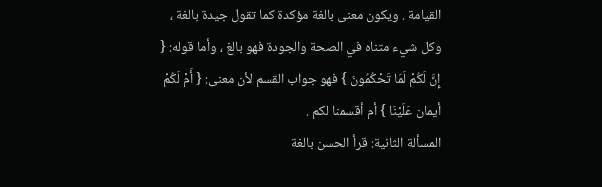القيامة . ويكون معنى بالغة مؤكدة كما تقول جيدة بالغة ، وكل شيء متناه في الصحة والجودة فهو بالغ ، وأما قوله: { إِنَّ لَكُمْ لَمَا تَحْكُمُونَ } فهو جواب القسم لأن معنى: { أَمْ لَكُمْ أيمان عَلَيْنَا } أم أقسمنا لكم .
المسألة الثانية: قرأ الحسن بالغة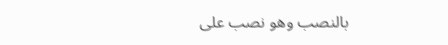بالنصب وهو نصب على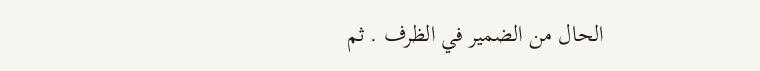الحال من الضمير في الظرف . ثم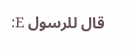قال للرسول E: